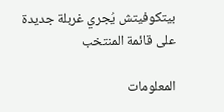بيتكوفيتش يُجري غربلة جديدة على قائمة المنتخب

المعلومات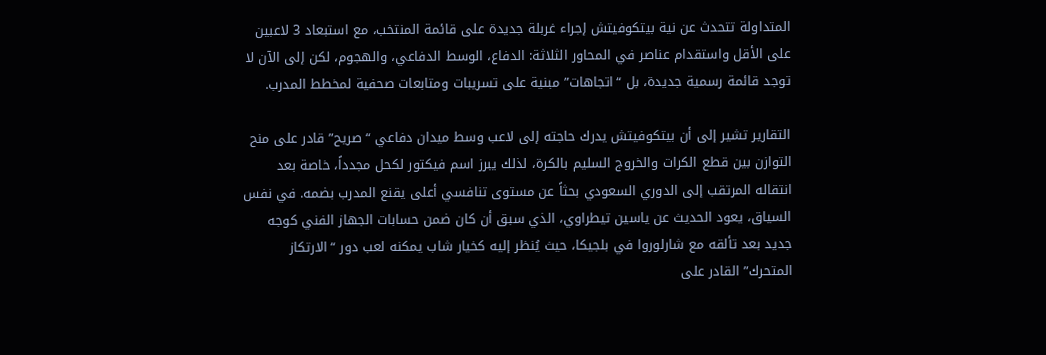المتداولة تتحدث عن نية بيتكوفيتش إجراء غربلة جديدة على قائمة المنتخب، مع استبعاد 3 لاعبين على الأقل واستقدام عناصر في المحاور الثلاثة: الدفاع، الوسط الدفاعي، والهجوم، لكن إلى الآن لا توجد قائمة رسمية جديدة، بل “اتجاهات” مبنية على تسريبات ومتابعات صحفية لمخطط المدرب.

التقارير تشير إلى أن بيتكوفيتش يدرك حاجته إلى لاعب وسط ميدان دفاعي “صريح” قادر على منح التوازن بين قطع الكرات والخروج السليم بالكرة، لذلك يبرز اسم فيكتور لكحل مجدداً، خاصة بعد انتقاله المرتقب إلى الدوري السعودي بحثاً عن مستوى تنافسي أعلى يقنع المدرب بضمه. في نفس السياق، يعود الحديث عن ياسين تيطراوي، الذي سبق أن كان ضمن حسابات الجهاز الفني كوجه جديد بعد تألقه مع شارلوروا في بلجيكا، حيث يُنظر إليه كخيار شاب يمكنه لعب دور “الارتكاز المتحرك” القادر على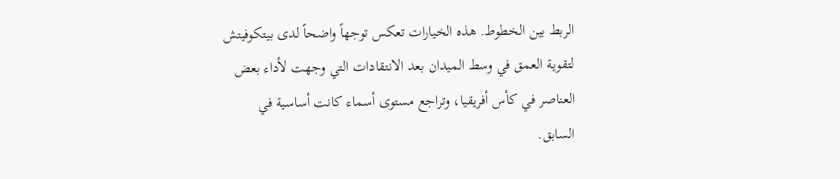الربط بين الخطوط. هذه الخيارات تعكس توجهاً واضحاً لدى بيتكوفيتش لتقوية العمق في وسط الميدان بعد الانتقادات التي وجهت لأداء بعض العناصر في كأس أفريقيا، وتراجع مستوى أسماء كانت أساسية في السابق.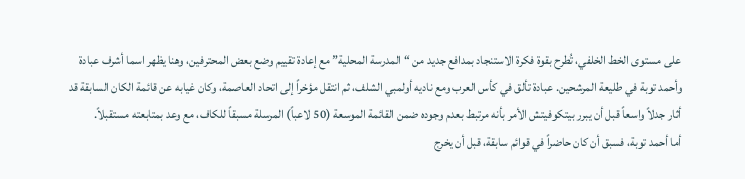على مستوى الخط الخلفي، تُطرح بقوة فكرة الاستنجاد بمدافع جديد من “المدرسة المحلية” مع إعادة تقييم وضع بعض المحترفين، وهنا يظهر اسما أشرف عبادة وأحمد توبة في طليعة المرشحين. عبادة تألق في كأس العرب ومع ناديه أولمبي الشلف، ثم انتقل مؤخراً إلى اتحاد العاصمة، وكان غيابه عن قائمة الكان السابقة قد أثار جدلاً واسعاً قبل أن يبرر بيتكوفيتش الأمر بأنه مرتبط بعدم وجوده ضمن القائمة الموسعة (50 لاعباً) المرسلة مسبقاً للكاف، مع وعد بمتابعته مستقبلاً.
أما أحمد توبة، فسبق أن كان حاضراً في قوائم سابقة، قبل أن يخرج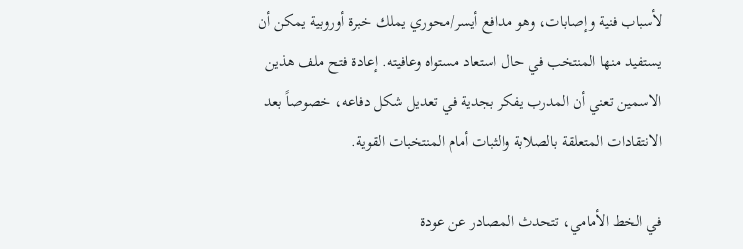لأسباب فنية وإصابات، وهو مدافع أيسر/محوري يملك خبرة أوروبية يمكن أن يستفيد منها المنتخب في حال استعاد مستواه وعافيته. إعادة فتح ملف هذين الاسمين تعني أن المدرب يفكر بجدية في تعديل شكل دفاعه، خصوصاً بعد الانتقادات المتعلقة بالصلابة والثبات أمام المنتخبات القوية.

في الخط الأمامي، تتحدث المصادر عن عودة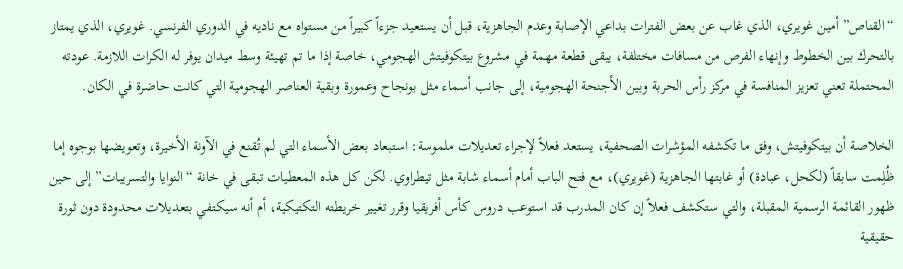“القناص” أمين غويري، الذي غاب عن بعض الفترات بداعي الإصابة وعدم الجاهزية، قبل أن يستعيد جزءاً كبيراً من مستواه مع ناديه في الدوري الفرنسي. غويري، الذي يمتاز بالتحرك بين الخطوط وإنهاء الفرص من مسافات مختلفة، يبقى قطعة مهمة في مشروع بيتكوفيتش الهجومي، خاصة إذا ما تم تهيئة وسط ميدان يوفر له الكرات اللازمة. عودته المحتملة تعني تعزيز المنافسة في مركز رأس الحربة وبين الأجنحة الهجومية، إلى جانب أسماء مثل بونجاح وعمورة وبقية العناصر الهجومية التي كانت حاضرة في الكان.

الخلاصة أن بيتكوفيتش، وفق ما تكشفه المؤشرات الصحفية، يستعد فعلاً لإجراء تعديلات ملموسة: استبعاد بعض الأسماء التي لم تُقنع في الآونة الأخيرة، وتعويضها بوجوه إما ظُلِمت سابقاً (لكحل، عبادة) أو غابتها الجاهزية (غويري)، مع فتح الباب أمام أسماء شابة مثل تيطراوي. لكن كل هذه المعطيات تبقى في خانة “النوايا والتسريبات” إلى حين ظهور القائمة الرسمية المقبلة، والتي ستكشف فعلاً إن كان المدرب قد استوعب دروس كأس أفريقيا وقرر تغيير خريطته التكتيكية، أم أنه سيكتفي بتعديلات محدودة دون ثورة حقيقية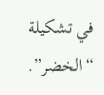في تشكيلة “الخضر”.